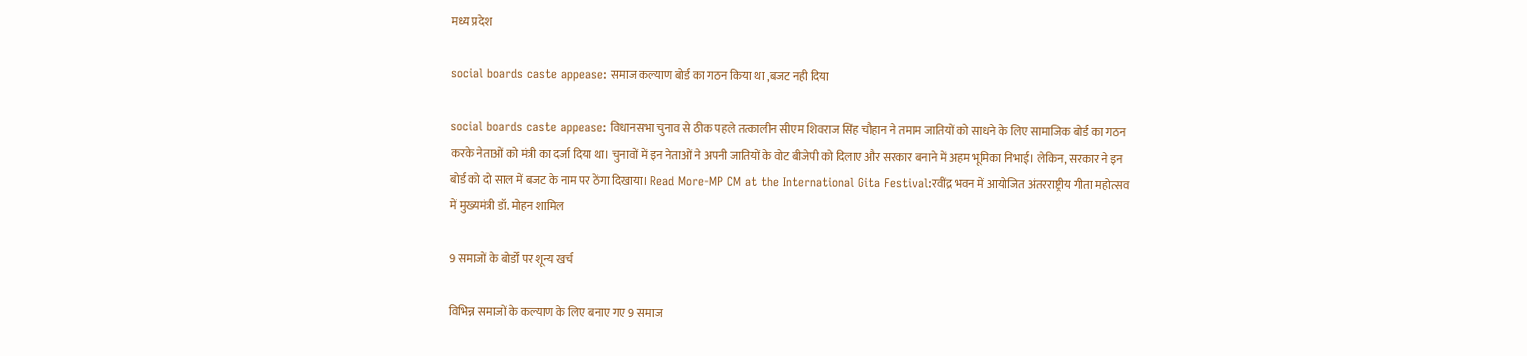मध्य प्रदेश

social boards caste appease: समाज कल्याण बोर्ड का गठन किया था ,बजट नही दिया

social boards caste appease: विधानसभा चुनाव से ठीक पहले तत्कालीन सीएम शिवराज सिंह चौहान ने तमाम जातियों को साधने के लिए सामाजिक बोर्ड का गठन करके नेताओं को मंत्री का दर्जा दिया था। चुनावों में इन नेताओं ने अपनी जातियों के वोट बीजेपी को दिलाए और सरकार बनाने में अहम भूमिका निभाई। लेकिन, सरकार ने इन बोर्ड को दो साल में बजट के नाम पर ठेंगा दिखाया। Read More-MP CM at the International Gita Festival:रवींद्र भवन में आयोजित अंतरराष्ट्रीय गीता महोत्सव में मुख्यमंत्री डॉ. मोहन शामिल

9 समाजों के बोर्डों पर शून्य खर्च

विभिन्न समाजों के कल्याण के लिए बनाए गए 9 समाज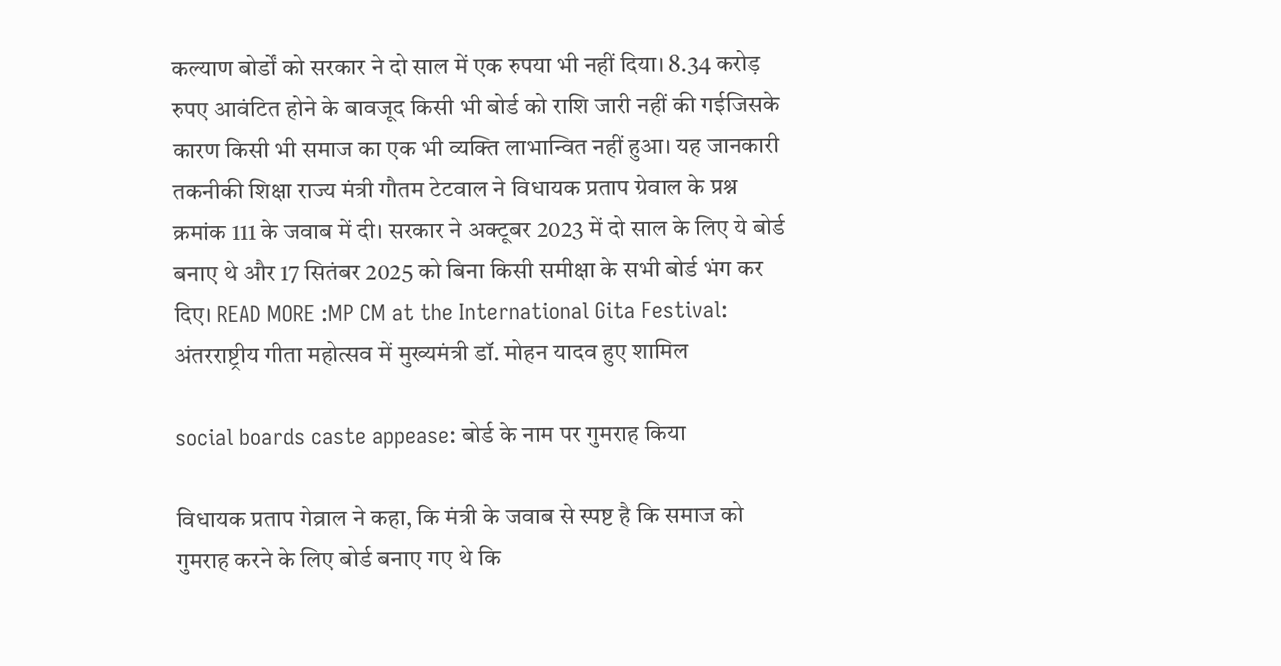कल्याण बोर्डों को सरकार ने दो साल में एक रुपया भी नहीं दिया। 8.34 करोड़ रुपए आवंटित होने के बावजूद किसी भी बोर्ड को राशि जारी नहीं की गईजिसके कारण किसी भी समाज का एक भी व्यक्ति लाभान्वित नहीं हुआ। यह जानकारी तकनीकी शिक्षा राज्य मंत्री गौतम टेटवाल ने विधायक प्रताप ग्रेवाल के प्रश्न क्रमांक 111 के जवाब में दी। सरकार ने अक्टूबर 2023 में दो साल के लिए ये बोर्ड बनाए थे और 17 सितंबर 2025 को बिना किसी समीक्षा के सभी बोर्ड भंग कर दिए। READ MORE :MP CM at the International Gita Festival: अंतरराष्ट्रीय गीता महोत्सव में मुख्यमंत्री डॉ. मोहन यादव हुए शामिल

social boards caste appease: बोर्ड के नाम पर गुमराह किया

विधायक प्रताप गेव्राल ने कहा, कि मंत्री के जवाब से स्पष्ट है कि समाज को गुमराह करने के लिए बोर्ड बनाए गए थे कि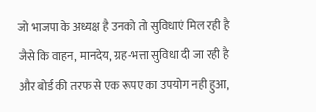जो भाजपा के अध्यक्ष है उनको तो सुविधाएं मिल रही है जैसे कि वाहन, मानदेय, ग्रह-भत्ता सुविधा दी जा रही है और बोर्ड की तरफ से एक रूपए का उपयोग नही हुआ,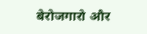बेरोजगारो और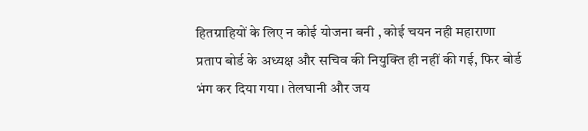हितग्राहियों के लिए न कोई योजना बनी , कोई चयन नही महाराणा प्रताप बोर्ड के अध्यक्ष और सचिव की नियुक्ति ही नहीं की गई, फिर बोर्ड भंग कर दिया गया। तेलघानी और जय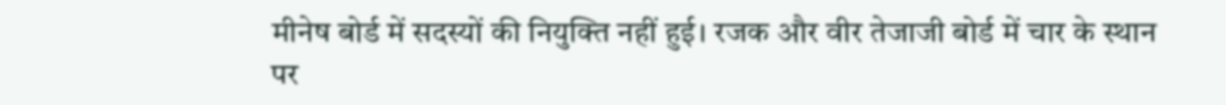मीनेष बोर्ड में सदस्यों की नियुक्ति नहीं हुई। रजक और वीर तेजाजी बोर्ड में चार के स्थान पर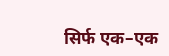सिर्फ एक–एक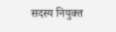सदस्य नियुक्त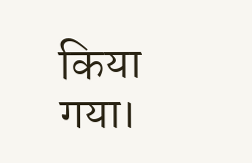किया गया।